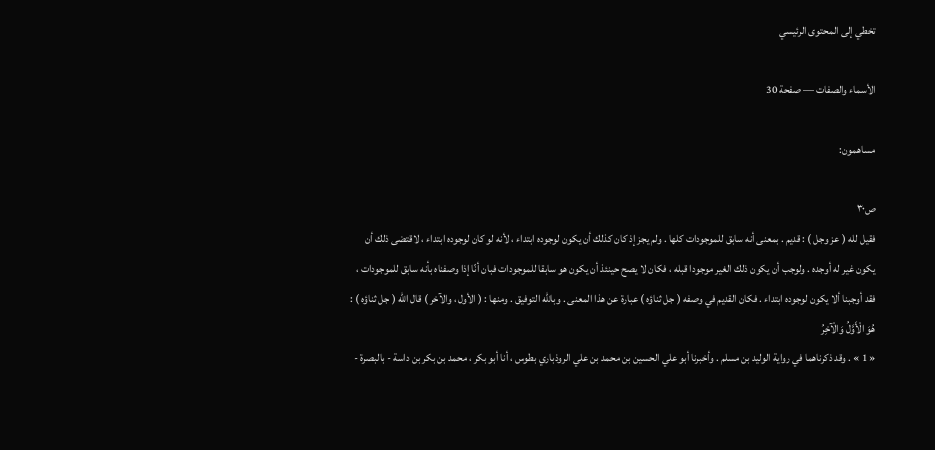تخطي إلى المحتوى الرئيسي

الأسماء والصفات — صفحة 30

مساهمون:

ص٣٠
فقيل لله ( عز وجل ) : قديم . بمعنى أنه سابق للموجودات كلها . ولم يجز إذ كان كذلك أن يكون لوجوده ابتداء ، لأنه لو كان لوجوده ابتداء ، لاقتضى ذلك أن يكون غير له أوجده . ولوجب أن يكون ذلك الغير موجودا قبله ، فكان لا يصح حينئذ أن يكون هو سابقا للموجودات فبان أنّا إذا وصفناه بأنه سابق للموجودات ، فقد أوجبنا ألا يكون لوجوده ابتداء . فكان القديم في وصفه ( جل ثناؤه ) عبارة عن هذا المعنى . وباللّه التوفيق . ومنها : ( الأول ، والآخر ) قال اللّه ( جل ثناؤه ) :
هُوَ الْأَوَّلُ وَالْآخِرُ
« 1 » . وقد ذكرناهما في رواية الوليد بن مسلم . وأخبرنا أبو علي الحسين بن محمد بن علي الروذباري بطوس ، أنا أبو بكر ، محمد بن بكر بن داسة - بالبصرة -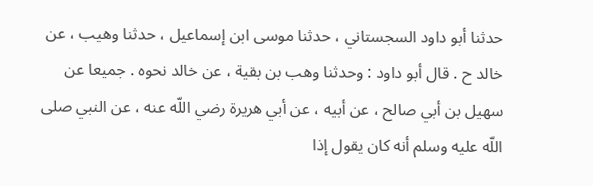حدثنا أبو داود السجستاني ، حدثنا موسى ابن إسماعيل ، حدثنا وهيب ، عن خالد ح . قال أبو داود : وحدثنا وهب بن بقية ، عن خالد نحوه . جميعا عن سهيل بن أبي صالح ، عن أبيه ، عن أبي هريرة رضي اللّه عنه ، عن النبي صلى اللّه عليه وسلم أنه كان يقول إذا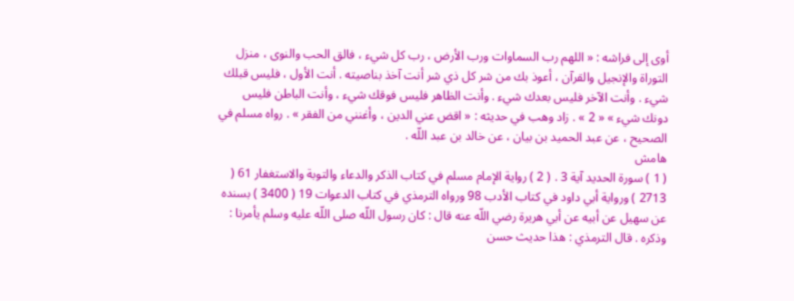أوى إلى فراشه : « اللهم رب السماوات ورب الأرض ، رب كل شيء ، فالق الحب والنوى ، منزل التوراة والإنجيل والقرآن ، أعوذ بك من شر كل ذي شر أنت آخذ بناصيته . أنت الأول ، فليس قبلك شيء . وأنت الآخر فليس بعدك شيء . وأنت الظاهر فليس فوقك شيء ، وأنت الباطن فليس دونك شيء » « 2 » . زاد وهب في حديثه : « اقض عني الدين ، وأغنني من الفقر » . رواه مسلم في الصحيح ، عن عبد الحميد بن بيان ، عن خالد بن عبد اللّه .
هامش
( 1 ) سورة الحديد آية 3 . ( 2 ) رواية الإمام مسلم في كتاب الذكر والدعاء والتوبة والاستغفار 61 ( 2713 ) ورواية أبي داود في كتاب الأدب 98 ورواه الترمذي في كتاب الدعوات 19 ( 3400 ) بسنده عن سهيل عن أبيه عن أبي هريرة رضي اللّه عنه قال : كان رسول اللّه صلى اللّه عليه وسلم يأمرنا : وذكره . قال الترمذي : هذا حديث حسن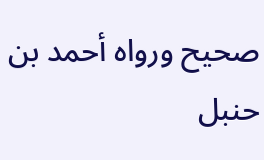صحيح ورواه أحمد بن حنبل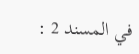في المسند 2 :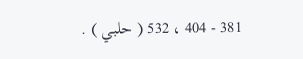381 - 404 ، 532 ( حلبي ) .